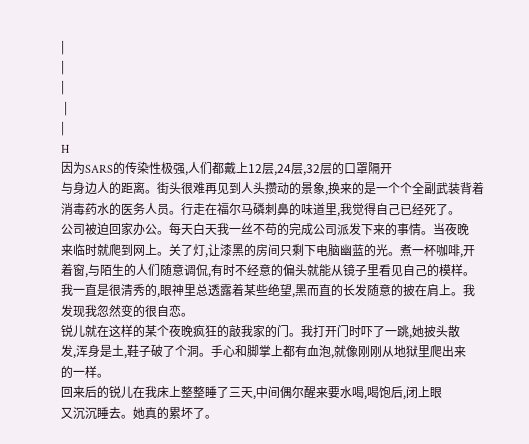|
|
|
 |
|
H
因为SARS的传染性极强,人们都戴上12层,24层,32层的口罩隔开
与身边人的距离。街头很难再见到人头攒动的景象,换来的是一个个全副武装背着
消毒药水的医务人员。行走在福尔马磷刺鼻的味道里,我觉得自己已经死了。
公司被迫回家办公。每天白天我一丝不苟的完成公司派发下来的事情。当夜晚
来临时就爬到网上。关了灯,让漆黑的房间只剩下电脑幽蓝的光。煮一杯咖啡,开
着窗,与陌生的人们随意调侃,有时不经意的偏头就能从镜子里看见自己的模样。
我一直是很清秀的,眼神里总透露着某些绝望,黑而直的长发随意的披在肩上。我
发现我忽然变的很自恋。
锐儿就在这样的某个夜晚疯狂的敲我家的门。我打开门时吓了一跳,她披头散
发,浑身是土,鞋子破了个洞。手心和脚掌上都有血泡,就像刚刚从地狱里爬出来
的一样。
回来后的锐儿在我床上整整睡了三天,中间偶尔醒来要水喝,喝饱后,闭上眼
又沉沉睡去。她真的累坏了。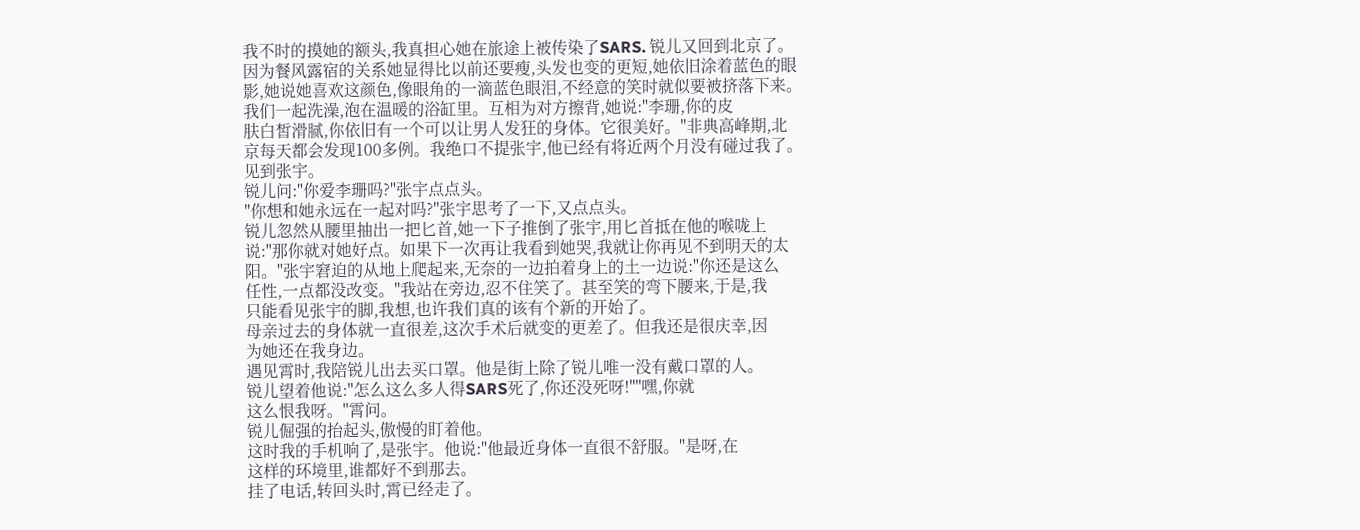我不时的摸她的额头,我真担心她在旅途上被传染了SARS. 锐儿又回到北京了。
因为餐风露宿的关系她显得比以前还要瘦,头发也变的更短,她依旧涂着蓝色的眼
影,她说她喜欢这颜色,像眼角的一滴蓝色眼泪,不经意的笑时就似要被挤落下来。
我们一起洗澡,泡在温暖的浴缸里。互相为对方擦背,她说:"李珊,你的皮
肤白皙滑腻,你依旧有一个可以让男人发狂的身体。它很美好。"非典高峰期,北
京每天都会发现100多例。我绝口不提张宇,他已经有将近两个月没有碰过我了。
见到张宇。
锐儿问:"你爱李珊吗?"张宇点点头。
"你想和她永远在一起对吗?"张宇思考了一下,又点点头。
锐儿忽然从腰里抽出一把匕首,她一下子推倒了张宇,用匕首抵在他的喉咙上
说:"那你就对她好点。如果下一次再让我看到她哭,我就让你再见不到明天的太
阳。"张宇窘迫的从地上爬起来,无奈的一边拍着身上的土一边说:"你还是这么
任性,一点都没改变。"我站在旁边,忍不住笑了。甚至笑的弯下腰来,于是,我
只能看见张宇的脚,我想,也许我们真的该有个新的开始了。
母亲过去的身体就一直很差,这次手术后就变的更差了。但我还是很庆幸,因
为她还在我身边。
遇见霄时,我陪锐儿出去买口罩。他是街上除了锐儿唯一没有戴口罩的人。
锐儿望着他说:"怎么这么多人得SARS死了,你还没死呀!""嘿,你就
这么恨我呀。"霄问。
锐儿倔强的抬起头,傲慢的盯着他。
这时我的手机响了,是张宇。他说:"他最近身体一直很不舒服。"是呀,在
这样的环境里,谁都好不到那去。
挂了电话,转回头时,霄已经走了。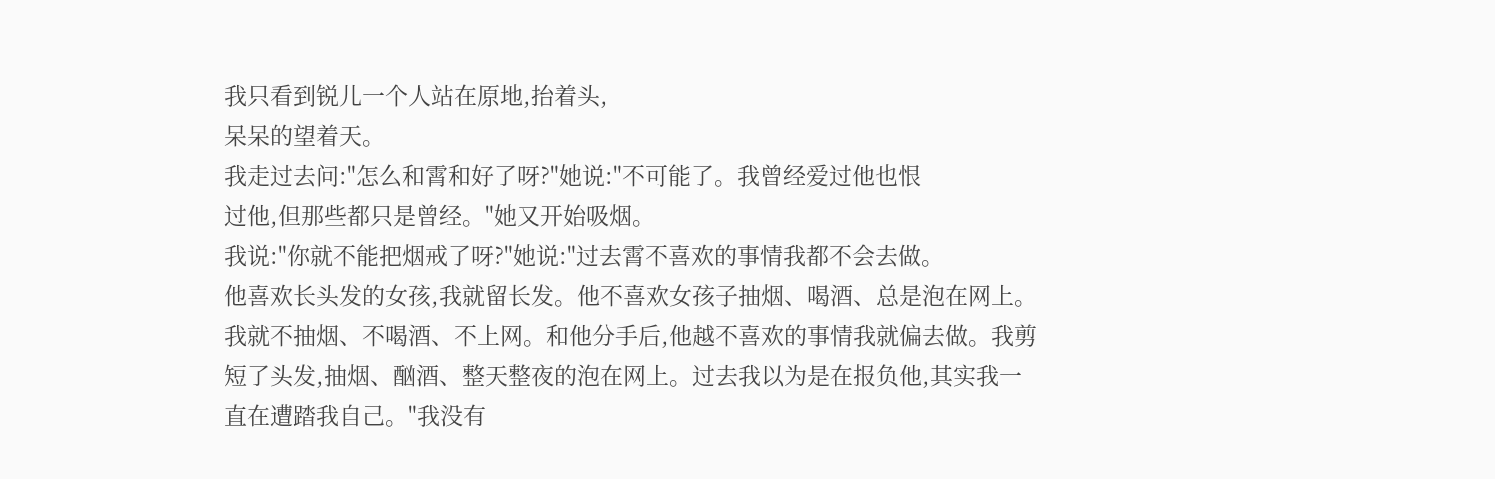我只看到锐儿一个人站在原地,抬着头,
呆呆的望着天。
我走过去问:"怎么和霄和好了呀?"她说:"不可能了。我曾经爱过他也恨
过他,但那些都只是曾经。"她又开始吸烟。
我说:"你就不能把烟戒了呀?"她说:"过去霄不喜欢的事情我都不会去做。
他喜欢长头发的女孩,我就留长发。他不喜欢女孩子抽烟、喝酒、总是泡在网上。
我就不抽烟、不喝酒、不上网。和他分手后,他越不喜欢的事情我就偏去做。我剪
短了头发,抽烟、酗酒、整天整夜的泡在网上。过去我以为是在报负他,其实我一
直在遭踏我自己。"我没有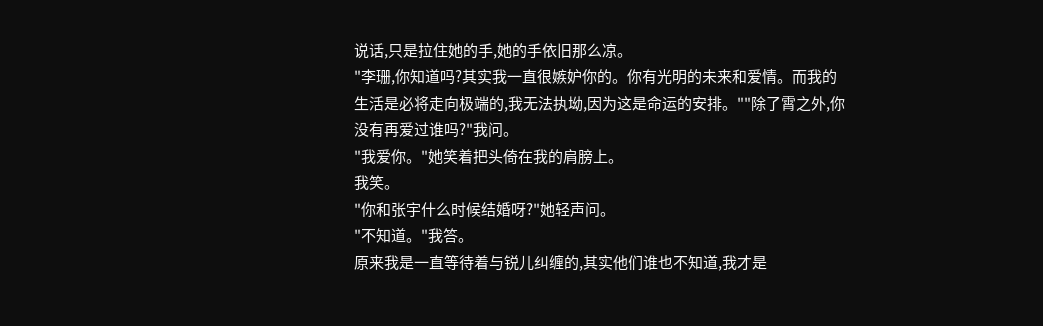说话,只是拉住她的手,她的手依旧那么凉。
"李珊,你知道吗?其实我一直很嫉妒你的。你有光明的未来和爱情。而我的
生活是必将走向极端的,我无法执坳,因为这是命运的安排。""除了霄之外,你
没有再爱过谁吗?"我问。
"我爱你。"她笑着把头倚在我的肩膀上。
我笑。
"你和张宇什么时候结婚呀?"她轻声问。
"不知道。"我答。
原来我是一直等待着与锐儿纠缠的,其实他们谁也不知道,我才是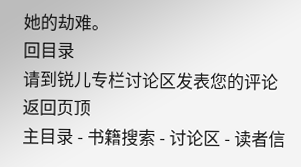她的劫难。
回目录
请到锐儿专栏讨论区发表您的评论
返回页顶
主目录 - 书籍搜索 - 讨论区 - 读者信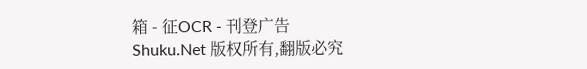箱 - 征OCR - 刊登广告
Shuku.Net 版权所有,翻版必究